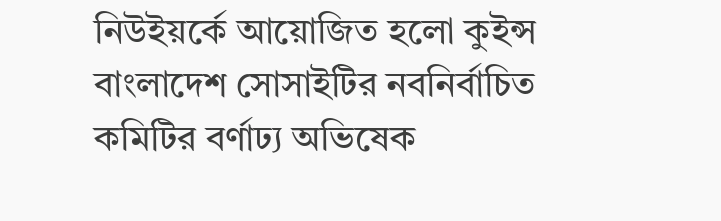নিউইয়র্কে আয়োজিত হলো কুইন্স বাংলাদেশ সোসাইটির নবনির্বাচিত কমিটির বর্ণাঢ্য অভিষেক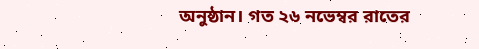অনুষ্ঠান। গত ২৬ নভেম্বর রাতের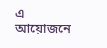এ আয়োজনে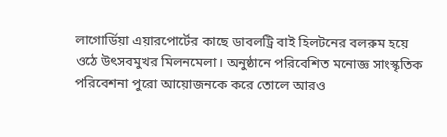লাগোর্ডিয়া এয়ারপোর্টের কাছে ডাবলট্রি বাই হিলটনের বলরুম হয়ে ওঠে উৎসবমুখর মিলনমেলা। অনুষ্ঠানে পরিবেশিত মনোজ্ঞ সাংস্কৃতিক পরিবেশনা পুরো আয়োজনকে করে তোলে আরও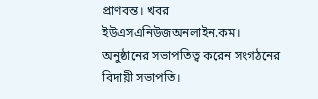প্রাণবন্ত। খবর ইউএসএনিউজঅনলাইন.কম।
অনুষ্ঠানের সভাপতিত্ব করেন সংগঠনের বিদায়ী সভাপতি।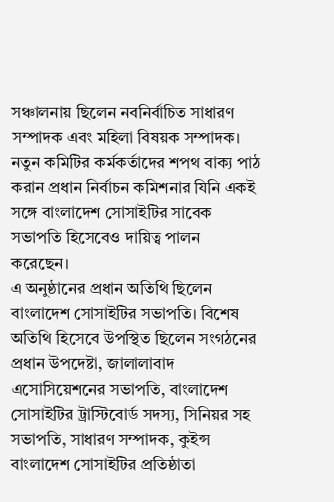সঞ্চালনায় ছিলেন নবনির্বাচিত সাধারণ সম্পাদক এবং মহিলা বিষয়ক সম্পাদক। নতুন কমিটির কর্মকর্তাদের শপথ বাক্য পাঠ করান প্রধান নির্বাচন কমিশনার যিনি একই সঙ্গে বাংলাদেশ সোসাইটির সাবেক সভাপতি হিসেবেও দায়িত্ব পালন করেছেন।
এ অনুষ্ঠানের প্রধান অতিথি ছিলেন বাংলাদেশ সোসাইটির সভাপতি। বিশেষ অতিথি হিসেবে উপস্থিত ছিলেন সংগঠনের প্রধান উপদেষ্টা, জালালাবাদ এসোসিয়েশনের সভাপতি, বাংলাদেশ সোসাইটির ট্রাস্টিবোর্ড সদস্য, সিনিয়র সহ সভাপতি, সাধারণ সম্পাদক, কুইন্স বাংলাদেশ সোসাইটির প্রতিষ্ঠাতা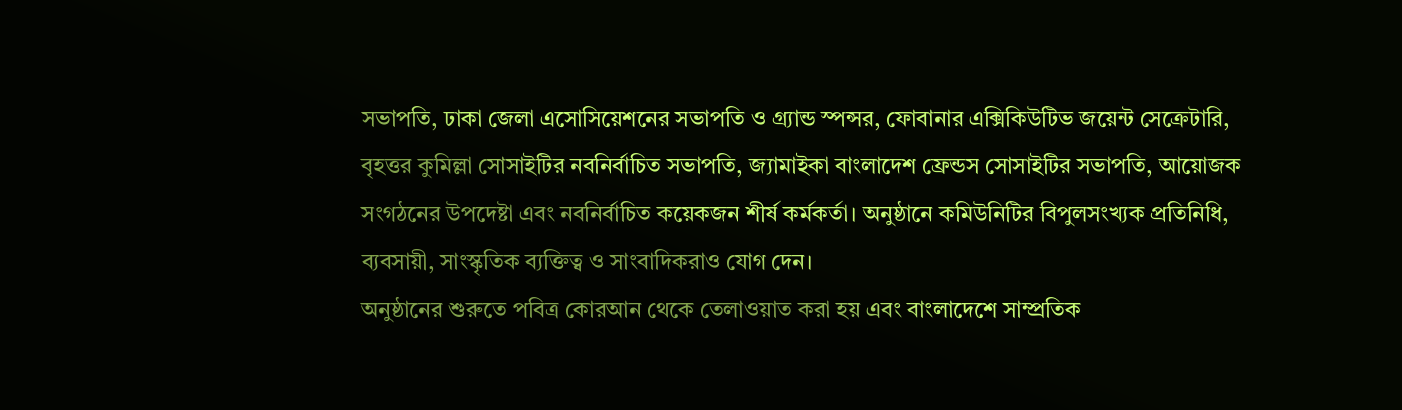সভাপতি, ঢাকা জেলা এসোসিয়েশনের সভাপতি ও গ্র্যান্ড স্পন্সর, ফোবানার এক্সিকিউটিভ জয়েন্ট সেক্রেটারি, বৃহত্তর কুমিল্লা সোসাইটির নবনির্বাচিত সভাপতি, জ্যামাইকা বাংলাদেশ ফ্রেন্ডস সোসাইটির সভাপতি, আয়োজক সংগঠনের উপদেষ্টা এবং নবনির্বাচিত কয়েকজন শীর্ষ কর্মকর্তা। অনুষ্ঠানে কমিউনিটির বিপুলসংখ্যক প্রতিনিধি, ব্যবসায়ী, সাংস্কৃতিক ব্যক্তিত্ব ও সাংবাদিকরাও যোগ দেন।
অনুষ্ঠানের শুরুতে পবিত্র কোরআন থেকে তেলাওয়াত করা হয় এবং বাংলাদেশে সাম্প্রতিক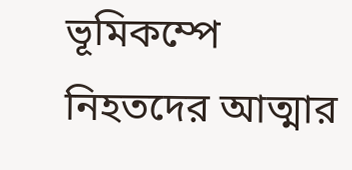ভূমিকম্পে নিহতদের আত্মার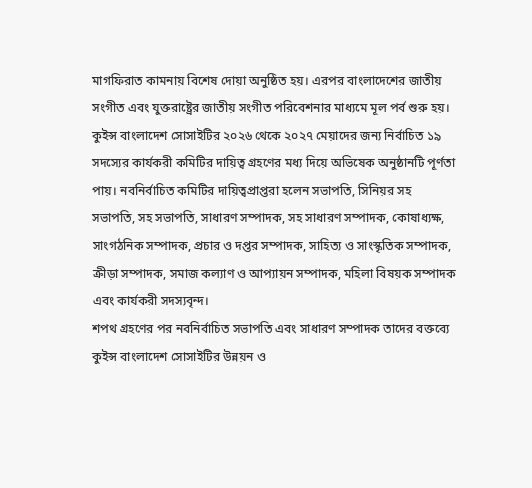মাগফিরাত কামনায় বিশেষ দোয়া অনুষ্ঠিত হয়। এরপর বাংলাদেশের জাতীয় সংগীত এবং যুক্তরাষ্ট্রের জাতীয় সংগীত পরিবেশনার মাধ্যমে মূল পর্ব শুরু হয়।
কুইন্স বাংলাদেশ সোসাইটির ২০২৬ থেকে ২০২৭ মেয়াদের জন্য নির্বাচিত ১৯ সদস্যের কার্যকরী কমিটির দায়িত্ব গ্রহণের মধ্য দিয়ে অভিষেক অনুষ্ঠানটি পূর্ণতা পায়। নবনির্বাচিত কমিটির দায়িত্বপ্রাপ্তরা হলেন সভাপতি, সিনিয়র সহ সভাপতি, সহ সভাপতি, সাধারণ সম্পাদক, সহ সাধারণ সম্পাদক, কোষাধ্যক্ষ, সাংগঠনিক সম্পাদক, প্রচার ও দপ্তর সম্পাদক, সাহিত্য ও সাংস্কৃতিক সম্পাদক, ক্রীড়া সম্পাদক, সমাজ কল্যাণ ও আপ্যায়ন সম্পাদক, মহিলা বিষয়ক সম্পাদক এবং কার্যকরী সদস্যবৃন্দ।
শপথ গ্রহণের পর নবনির্বাচিত সভাপতি এবং সাধারণ সম্পাদক তাদের বক্তব্যে কুইন্স বাংলাদেশ সোসাইটির উন্নয়ন ও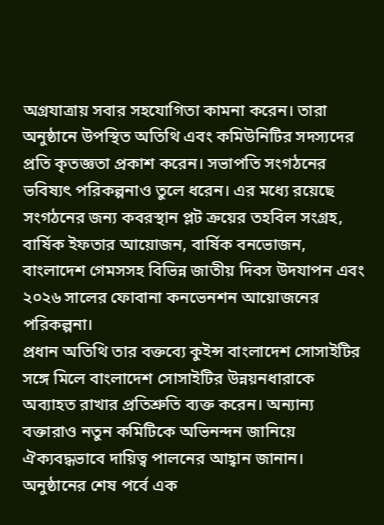অগ্রযাত্রায় সবার সহযোগিতা কামনা করেন। তারা অনুষ্ঠানে উপস্থিত অতিথি এবং কমিউনিটির সদস্যদের প্রতি কৃতজ্ঞতা প্রকাশ করেন। সভাপতি সংগঠনের ভবিষ্যৎ পরিকল্পনাও তুলে ধরেন। এর মধ্যে রয়েছে সংগঠনের জন্য কবরস্থান প্লট ক্রয়ের তহবিল সংগ্রহ, বার্ষিক ইফতার আয়োজন, বার্ষিক বনভোজন, বাংলাদেশ গেমসসহ বিভিন্ন জাতীয় দিবস উদযাপন এবং ২০২৬ সালের ফোবানা কনভেনশন আয়োজনের পরিকল্পনা।
প্রধান অতিথি তার বক্তব্যে কুইন্স বাংলাদেশ সোসাইটির সঙ্গে মিলে বাংলাদেশ সোসাইটির উন্নয়নধারাকে অব্যাহত রাখার প্রতিশ্রুতি ব্যক্ত করেন। অন্যান্য বক্তারাও নতুন কমিটিকে অভিনন্দন জানিয়ে ঐক্যবদ্ধভাবে দায়িত্ব পালনের আহ্বান জানান।
অনুষ্ঠানের শেষ পর্বে এক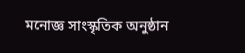মনোজ্ঞ সাংস্কৃতিক অনুষ্ঠান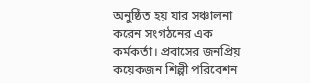অনুষ্ঠিত হয় যার সঞ্চালনা করেন সংগঠনের এক কর্মকর্তা। প্রবাসের জনপ্রিয় কয়েকজন শিল্পী পরিবেশন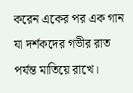করেন একের পর এক গান যা দর্শকদের গভীর রাত পর্যন্ত মাতিয়ে রাখে।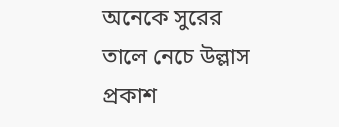অনেকে সুরের তালে নেচে উল্লাস প্রকাশ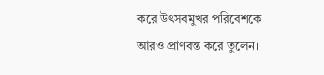করে উৎসবমুখর পরিবেশকে আরও প্রাণবন্ত করে তুলেন।